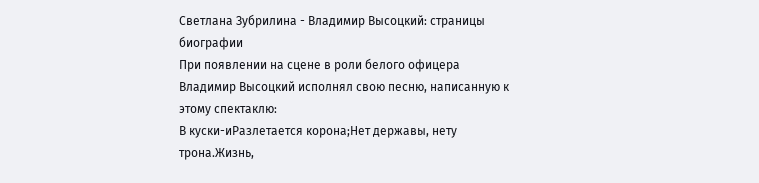Светлана Зубрилина - Владимир Высоцкий: страницы биографии
При появлении на сцене в роли белого офицера Владимир Высоцкий исполнял свою песню, написанную к этому спектаклю:
В куски-иРазлетается корона;Нет державы, нету трона.Жизнь,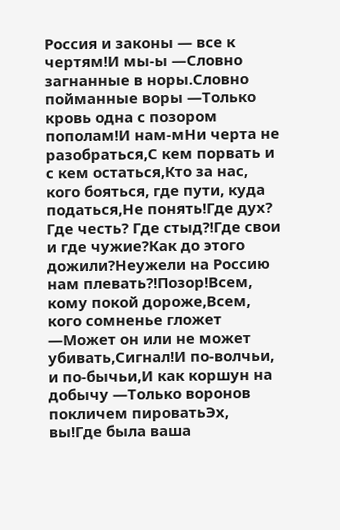Россия и законы — все к чертям!И мы-ы —Словно загнанные в норы.Словно пойманные воры —Только кровь одна с позором пополам!И нам-мНи черта не разобраться,С кем порвать и с кем остаться,Кто за нас, кого бояться, где пути, куда податься,Не понять!Где дух? Где честь? Где стыд?!Где свои и где чужие?Как до этого дожили?Неужели на Россию нам плевать?!Позор!Всем, кому покой дороже,Всем, кого сомненье гложет —Может он или не может убивать,Сигнал!И по-волчьи, и по-бычьи,И как коршун на добычу —Только воронов покличем пироватьЭх, вы!Где была ваша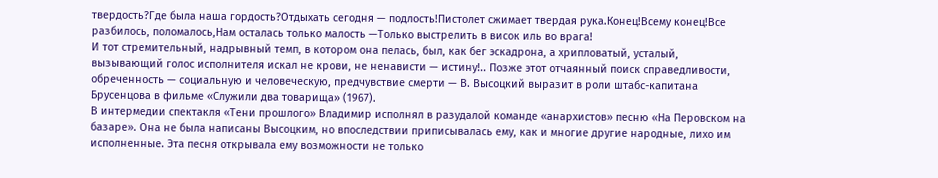твердость?Где была наша гордость?Отдыхать сегодня — подлость!Пистолет сжимает твердая рука.Конец!Всему конец!Все разбилось, поломалось,Нам осталась только малость —Только выстрелить в висок иль во врага!
И тот стремительный, надрывный темп, в котором она пелась, был, как бег эскадрона, а хрипловатый, усталый, вызывающий голос исполнителя искал не крови, не ненависти — истину!.. Позже этот отчаянный поиск справедливости, обреченность — социальную и человеческую, предчувствие смерти — В. Высоцкий выразит в роли штабс-капитана Брусенцова в фильме «Служили два товарища» (1967).
В интермедии спектакля «Тени прошлого» Владимир исполнял в разудалой команде «анархистов» песню «На Перовском на базаре». Она не была написаны Высоцким, но впоследствии приписывалась ему, как и многие другие народные, лихо им исполненные. Эта песня открывала ему возможности не только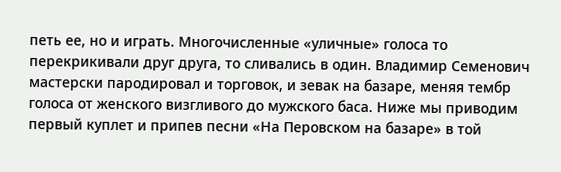петь ее, но и играть. Многочисленные «уличные» голоса то перекрикивали друг друга, то сливались в один. Владимир Семенович мастерски пародировал и торговок, и зевак на базаре, меняя тембр голоса от женского визгливого до мужского баса. Ниже мы приводим первый куплет и припев песни «На Перовском на базаре» в той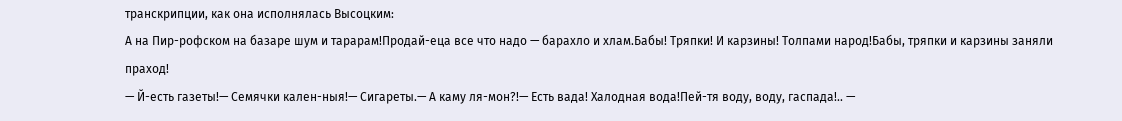транскрипции, как она исполнялась Высоцким:
А на Пир-рофском на базаре шум и тарарам!Продай-еца все что надо — барахло и хлам.Бабы! Тряпки! И карзины! Толпами народ!Бабы, тряпки и карзины заняли праход!
— Й-есть газеты!— Семячки кален-ныя!— Сигареты.— А каму ля-мон?!— Есть вада! Халодная вода!Пей-тя воду, воду, гаспада!.. —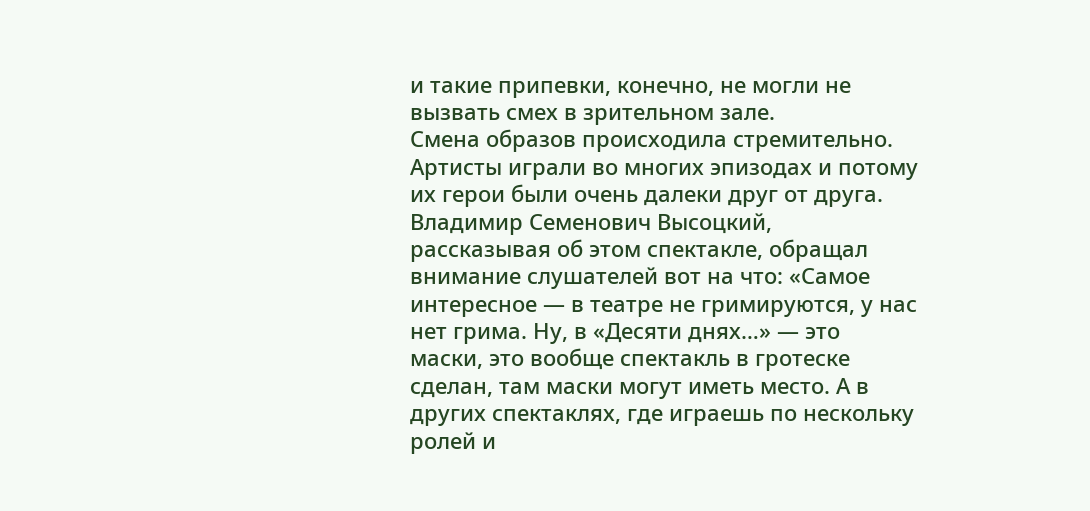и такие припевки, конечно, не могли не вызвать смех в зрительном зале.
Смена образов происходила стремительно. Артисты играли во многих эпизодах и потому их герои были очень далеки друг от друга. Владимир Семенович Высоцкий, рассказывая об этом спектакле, обращал внимание слушателей вот на что: «Самое интересное — в театре не гримируются, у нас нет грима. Ну, в «Десяти днях…» — это маски, это вообще спектакль в гротеске сделан, там маски могут иметь место. А в других спектаклях, где играешь по нескольку ролей и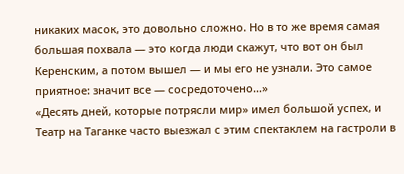никаких масок, это довольно сложно. Но в то же время самая большая похвала — это когда люди скажут, что вот он был Керенским, а потом вышел — и мы его не узнали. Это самое приятное: значит все — сосредоточено…»
«Десять дней, которые потрясли мир» имел большой успех, и Театр на Таганке часто выезжал с этим спектаклем на гастроли в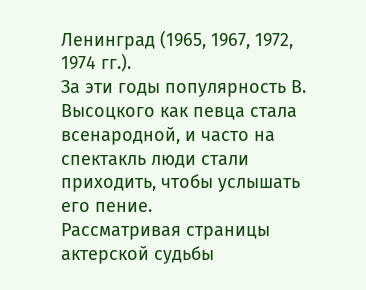Ленинград (1965, 1967, 1972, 1974 гг.).
За эти годы популярность В. Высоцкого как певца стала всенародной, и часто на спектакль люди стали приходить, чтобы услышать его пение.
Рассматривая страницы актерской судьбы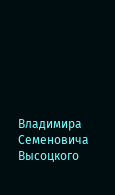Владимира Семеновича Высоцкого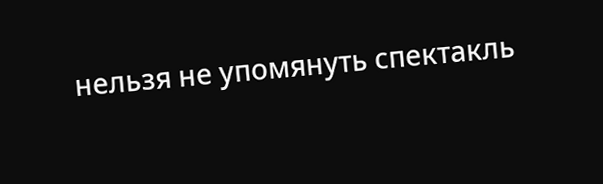нельзя не упомянуть спектакль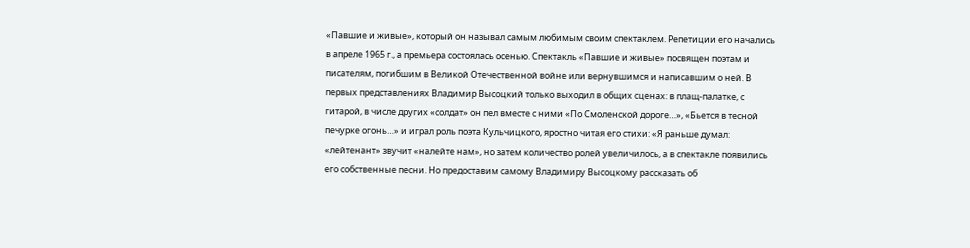«Павшие и живые», который он называл самым любимым своим спектаклем. Репетиции его начались в апреле 1965 г., а премьера состоялась осенью. Спектакль «Павшие и живые» посвящен поэтам и писателям, погибшим в Великой Отечественной войне или вернувшимся и написавшим о ней. В первых представлениях Владимир Высоцкий только выходил в общих сценах: в плащ-палатке, с гитарой, в числе других «солдат» он пел вместе с ними «По Смоленской дороге…», «Бьется в тесной печурке огонь…» и играл роль поэта Кульчицкого, яростно читая его стихи: «Я раньше думал: «лейтенант» звучит «налейте нам», но затем количество ролей увеличилось, а в спектакле появились его собственные песни. Но предоставим самому Владимиру Высоцкому рассказать об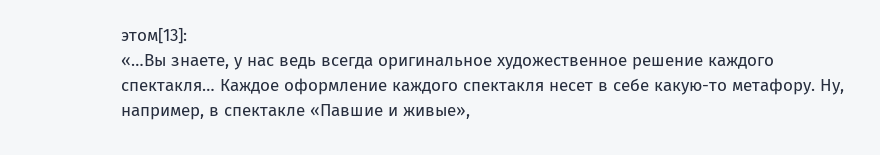этом[13]:
«…Вы знаете, у нас ведь всегда оригинальное художественное решение каждого спектакля… Каждое оформление каждого спектакля несет в себе какую-то метафору. Ну, например, в спектакле «Павшие и живые»,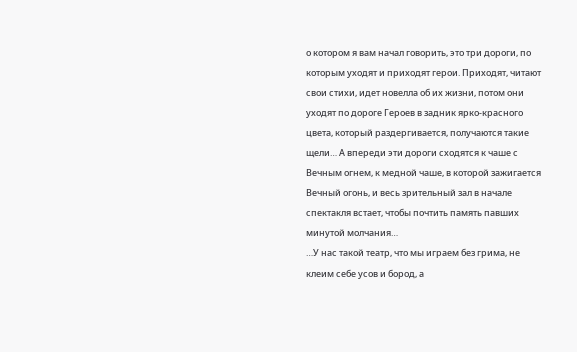о котором я вам начал говорить, это три дороги, по которым уходят и приходят герои. Приходят, читают свои стихи, идет новелла об их жизни, потом они уходят по дороге Героев в задник ярко-красного цвета, который раздергивается, получаются такие щели… А впереди эти дороги сходятся к чаше с Вечным огнем, к медной чаше, в которой зажигается Вечный огонь, и весь зрительный зал в начале спектакля встает, чтобы почтить память павших минутой молчания…
…У нас такой театр, что мы играем без грима, не клеим себе усов и бород, а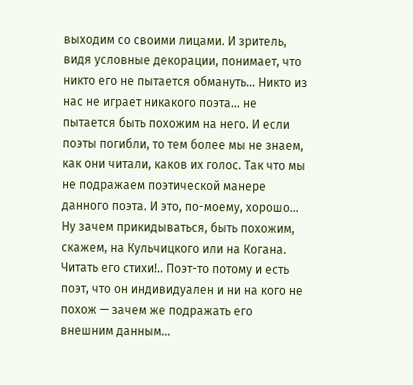выходим со своими лицами. И зритель, видя условные декорации, понимает, что никто его не пытается обмануть… Никто из нас не играет никакого поэта… не пытается быть похожим на него. И если поэты погибли, то тем более мы не знаем, как они читали, каков их голос. Так что мы не подражаем поэтической манере данного поэта. И это, по-моему, хорошо… Ну зачем прикидываться, быть похожим, скажем, на Кульчицкого или на Когана. Читать его стихи!.. Поэт-то потому и есть поэт, что он индивидуален и ни на кого не похож — зачем же подражать его внешним данным…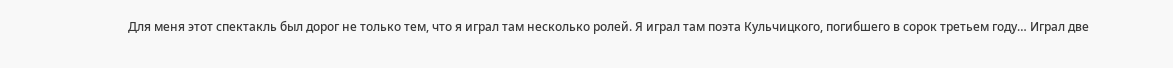Для меня этот спектакль был дорог не только тем, что я играл там несколько ролей. Я играл там поэта Кульчицкого, погибшего в сорок третьем году… Играл две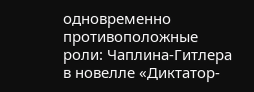одновременно противоположные роли: Чаплина-Гитлера в новелле «Диктатор-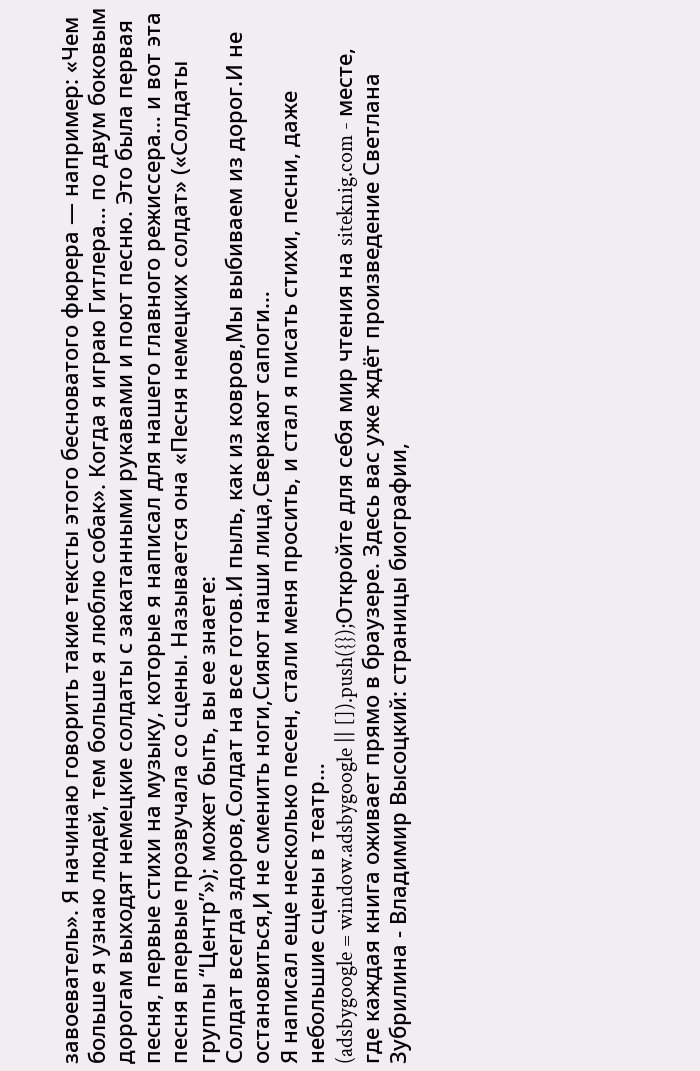завоеватель». Я начинаю говорить такие тексты этого бесноватого фюрера — например: «Чем больше я узнаю людей, тем больше я люблю собак». Когда я играю Гитлера… по двум боковым дорогам выходят немецкие солдаты с закатанными рукавами и поют песню. Это была первая песня, первые стихи на музыку, которые я написал для нашего главного режиссера… и вот эта песня впервые прозвучала со сцены. Называется она «Песня немецких солдат» («Солдаты группы “Центр”»); может быть, вы ее знаете:
Солдат всегда здоров,Солдат на все готов.И пыль, как из ковров,Мы выбиваем из дорог.И не остановиться,И не сменить ноги,Сияют наши лица,Сверкают сапоги…
Я написал еще несколько песен, стали меня просить, и стал я писать стихи, песни, даже небольшие сцены в театр…
(adsbygoogle = window.adsbygoogle || []).push({});Откройте для себя мир чтения на siteknig.com - месте, где каждая книга оживает прямо в браузере. Здесь вас уже ждёт произведение Светлана Зубрилина - Владимир Высоцкий: страницы биографии,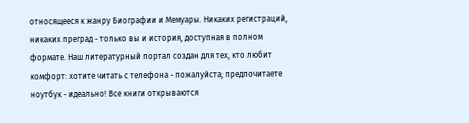относящееся к жанру Биографии и Мемуары. Никаких регистраций, никаких преград - только вы и история, доступная в полном формате. Наш литературный портал создан для тех, кто любит комфорт: хотите читать с телефона - пожалуйста; предпочитаете ноутбук - идеально! Все книги открываются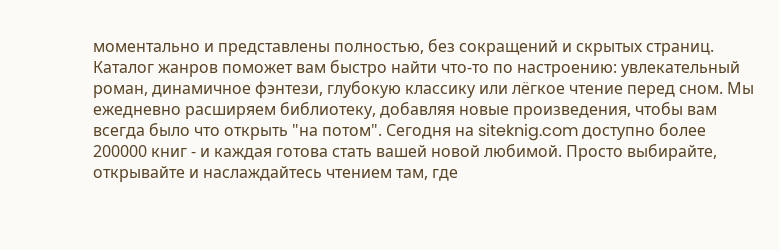моментально и представлены полностью, без сокращений и скрытых страниц. Каталог жанров поможет вам быстро найти что-то по настроению: увлекательный роман, динамичное фэнтези, глубокую классику или лёгкое чтение перед сном. Мы ежедневно расширяем библиотеку, добавляя новые произведения, чтобы вам всегда было что открыть "на потом". Сегодня на siteknig.com доступно более 200000 книг - и каждая готова стать вашей новой любимой. Просто выбирайте, открывайте и наслаждайтесь чтением там, где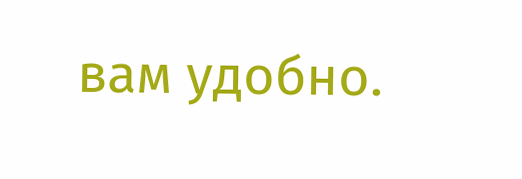вам удобно.